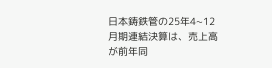日本鋳鉄管の25年4~12月期連結決算は、売上高が前年同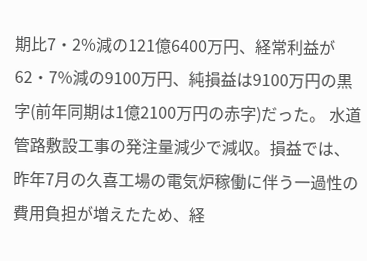期比7・2%減の121億6400万円、経常利益が62・7%減の9100万円、純損益は9100万円の黒字(前年同期は1億2100万円の赤字)だった。 水道管路敷設工事の発注量減少で減収。損益では、昨年7月の久喜工場の電気炉稼働に伴う一過性の費用負担が増えたため、経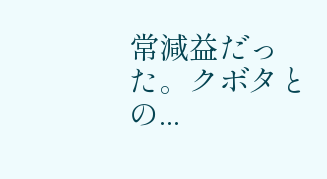常減益だった。クボタとの...